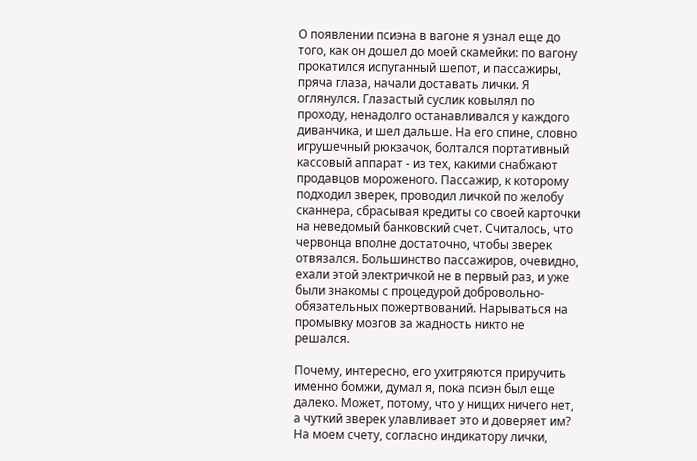О появлении псиэна в вагоне я узнал еще до того, как он дошел до моей скамейки: по вагону прокатился испуганный шепот, и пассажиры, пряча глаза, начали доставать лички. Я оглянулся. Глазастый суслик ковылял по проходу, ненадолго останавливался у каждого диванчика, и шел дальше. На его спине, словно игрушечный рюкзачок, болтался портативный кассовый аппарат - из тех, какими снабжают продавцов мороженого. Пассажир, к которому подходил зверек, проводил личкой по желобу сканнера, сбрасывая кредиты со своей карточки на неведомый банковский счет. Считалось, что червонца вполне достаточно, чтобы зверек отвязался. Большинство пассажиров, очевидно, ехали этой электричкой не в первый раз, и уже были знакомы с процедурой добровольно-обязательных пожертвований. Нарываться на промывку мозгов за жадность никто не решался.

Почему, интересно, его ухитряются приручить именно бомжи, думал я, пока псиэн был еще далеко. Может, потому, что у нищих ничего нет, а чуткий зверек улавливает это и доверяет им? На моем счету, согласно индикатору лички,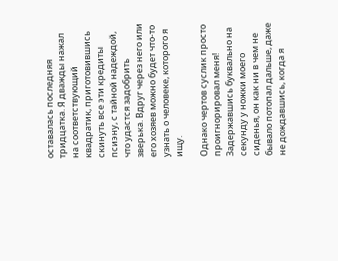оставалась последняя тридцатка. Я дважды нажал на соответствующий квадратик, приготовившись скинуть все эти кредиты псиэну, с тайной надеждой, что удастся задобрить зверька. Вдруг через него или его хозяев можно будет что-то узнать о человеке, которого я ищу.

Однако чертов суслик просто проигнорировал меня! Задержавшись буквально на секунду у ножки моего сиденья, он как ни в чем не бывало потопал дальше, даже не дождавшись, когда я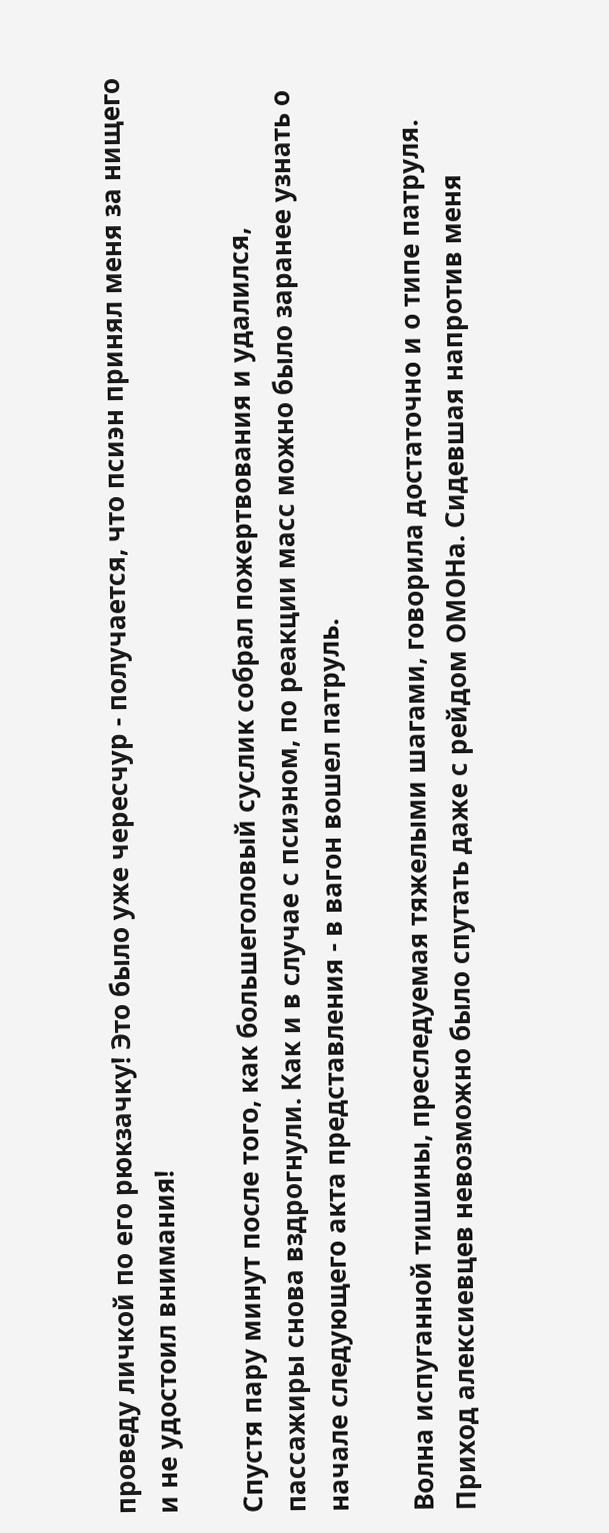проведу личкой по его рюкзачку! Это было уже чересчур - получается, что псиэн принял меня за нищего и не удостоил внимания!

Спустя пару минут после того, как большеголовый суслик собрал пожертвования и удалился, пассажиры снова вздрогнули. Как и в случае с псиэном, по реакции масс можно было заранее узнать о начале следующего акта представления - в вагон вошел патруль.

Волна испуганной тишины, преследуемая тяжелыми шагами, говорила достаточно и о типе патруля. Приход алексиевцев невозможно было спутать даже с рейдом ОМОНа. Сидевшая напротив меня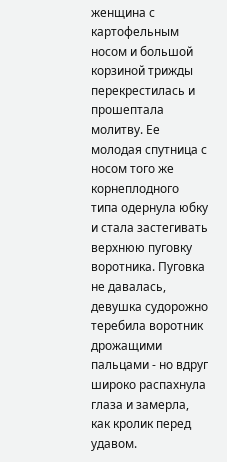женщина с картофельным носом и большой корзиной трижды перекрестилась и прошептала молитву. Ее молодая спутница с носом того же корнеплодного типа одернула юбку и стала застегивать верхнюю пуговку воротника. Пуговка не давалась, девушка судорожно теребила воротник дрожащими пальцами - но вдруг широко распахнула глаза и замерла, как кролик перед удавом.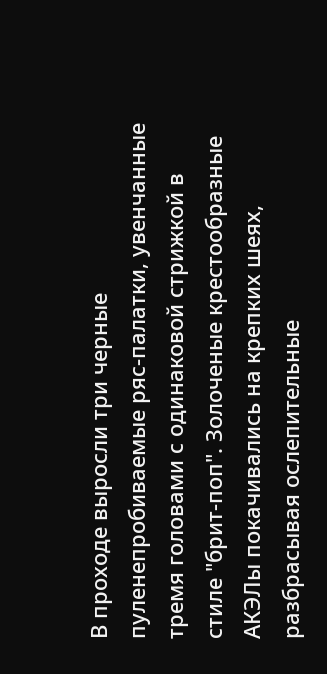В проходе выросли три черные пуленепробиваемые ряс-палатки, увенчанные тремя головами с одинаковой стрижкой в стиле "брит-поп". Золоченые крестообразные АКЭЛы покачивались на крепких шеях, разбрасывая ослепительные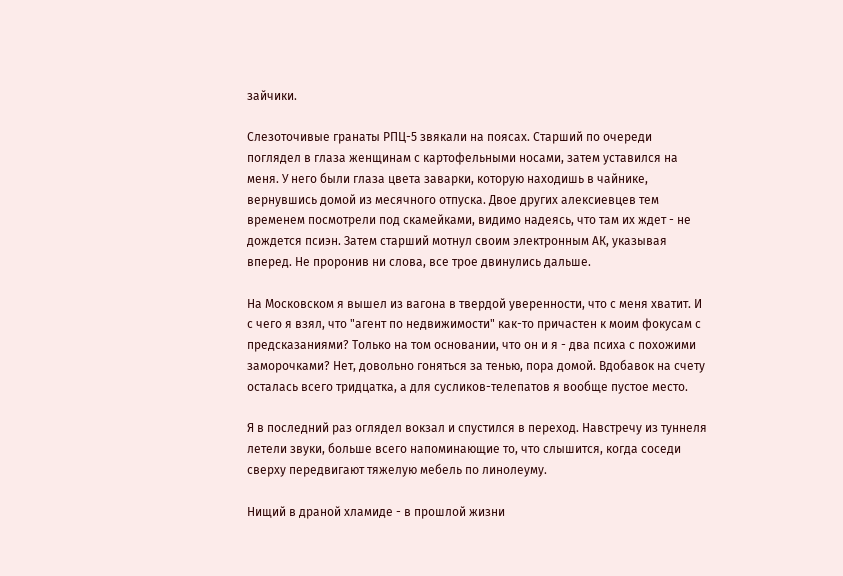зайчики.

Слезоточивые гранаты РПЦ-5 звякали на поясах. Старший по очереди поглядел в глаза женщинам с картофельными носами, затем уставился на меня. У него были глаза цвета заварки, которую находишь в чайнике, вернувшись домой из месячного отпуска. Двое других алексиевцев тем временем посмотрели под скамейками, видимо надеясь, что там их ждет - не дождется псиэн. Затем старший мотнул своим электронным АК, указывая вперед. Не проронив ни слова, все трое двинулись дальше.

На Московском я вышел из вагона в твердой уверенности, что с меня хватит. И с чего я взял, что "агент по недвижимости" как-то причастен к моим фокусам с предсказаниями? Только на том основании, что он и я - два психа с похожими заморочками? Нет, довольно гоняться за тенью, пора домой. Вдобавок на счету осталась всего тридцатка, а для сусликов-телепатов я вообще пустое место.

Я в последний раз оглядел вокзал и спустился в переход. Навстречу из туннеля летели звуки, больше всего напоминающие то, что слышится, когда соседи сверху передвигают тяжелую мебель по линолеуму.

Нищий в драной хламиде - в прошлой жизни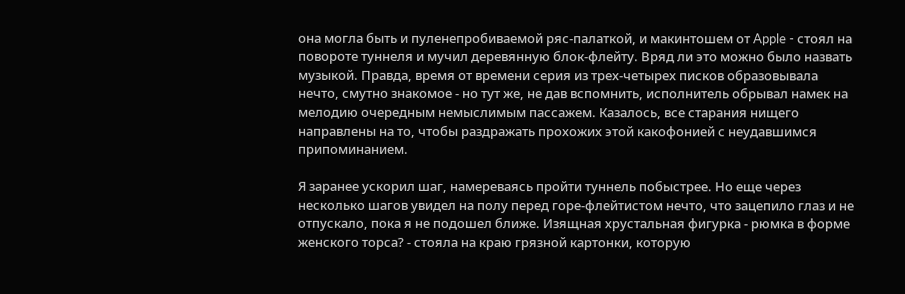она могла быть и пуленепробиваемой ряс-палаткой, и макинтошем от Apple - стоял на повороте туннеля и мучил деревянную блок-флейту. Вряд ли это можно было назвать музыкой. Правда, время от времени серия из трех-четырех писков образовывала нечто, смутно знакомое - но тут же, не дав вспомнить, исполнитель обрывал намек на мелодию очередным немыслимым пассажем. Казалось, все старания нищего направлены на то, чтобы раздражать прохожих этой какофонией с неудавшимся припоминанием.

Я заранее ускорил шаг, намереваясь пройти туннель побыстрее. Но еще через несколько шагов увидел на полу перед горе-флейтистом нечто, что зацепило глаз и не отпускало, пока я не подошел ближе. Изящная хрустальная фигурка - рюмка в форме женского торса? - стояла на краю грязной картонки, которую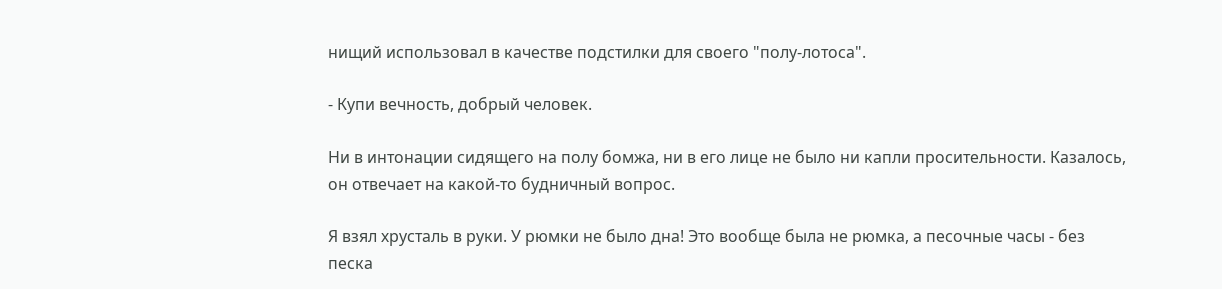нищий использовал в качестве подстилки для своего "полу-лотоса".

- Купи вечность, добрый человек.

Ни в интонации сидящего на полу бомжа, ни в его лице не было ни капли просительности. Казалось, он отвечает на какой-то будничный вопрос.

Я взял хрусталь в руки. У рюмки не было дна! Это вообще была не рюмка, а песочные часы - без песка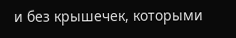и без крышечек, которыми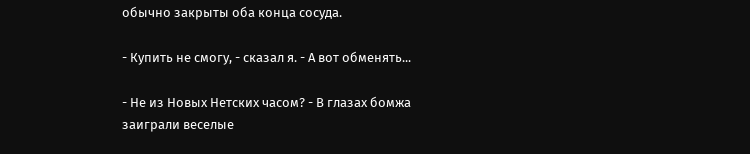обычно закрыты оба конца сосуда.

- Купить не смогу, - сказал я. - А вот обменять...

- Не из Новых Нетских часом? - В глазах бомжа заиграли веселые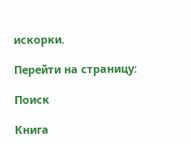искорки.

Перейти на страницу:

Поиск

Книга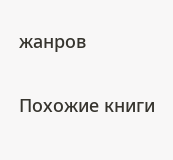жанров

Похожие книги